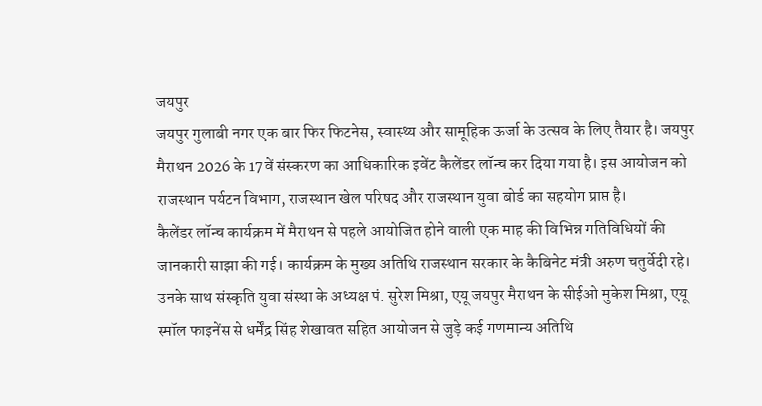जयपुर
जयपुर गुलाबी नगर एक बार फिर फिटनेस, स्वास्थ्य और सामूहिक ऊर्जा के उत्सव के लिए तैयार है। जयपुर मैराथन 2026 के 17वें संस्करण का आधिकारिक इवेंट कैलेंडर लॉन्च कर दिया गया है। इस आयोजन को राजस्थान पर्यटन विभाग, राजस्थान खेल परिषद और राजस्थान युवा बोर्ड का सहयोग प्राप्त है।
कैलेंडर लॉन्च कार्यक्रम में मैराथन से पहले आयोजित होने वाली एक माह की विभिन्न गतिविधियों की जानकारी साझा की गई। कार्यक्रम के मुख्य अतिथि राजस्थान सरकार के कैबिनेट मंत्री अरुण चतुर्वेदी रहे। उनके साथ संस्कृति युवा संस्था के अध्यक्ष पं. सुरेश मिश्रा, एयू जयपुर मैराथन के सीईओ मुकेश मिश्रा, एयू स्मॉल फाइनेंस से धर्मेंद्र सिंह शेखावत सहित आयोजन से जुड़े कई गणमान्य अतिथि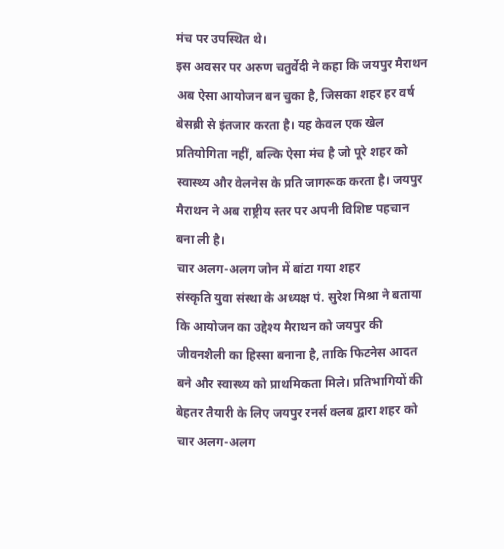मंच पर उपस्थित थे।
इस अवसर पर अरुण चतुर्वेदी ने कहा कि जयपुर मैराथन अब ऐसा आयोजन बन चुका है, जिसका शहर हर वर्ष बेसब्री से इंतजार करता है। यह केवल एक खेल प्रतियोगिता नहीं, बल्कि ऐसा मंच है जो पूरे शहर को स्वास्थ्य और वेलनेस के प्रति जागरूक करता है। जयपुर मैराथन ने अब राष्ट्रीय स्तर पर अपनी विशिष्ट पहचान बना ली है।
चार अलग-अलग जोन में बांटा गया शहर
संस्कृति युवा संस्था के अध्यक्ष पं. सुरेश मिश्रा ने बताया कि आयोजन का उद्देश्य मैराथन को जयपुर की जीवनशैली का हिस्सा बनाना है, ताकि फिटनेस आदत बने और स्वास्थ्य को प्राथमिकता मिले। प्रतिभागियों की बेहतर तैयारी के लिए जयपुर रनर्स क्लब द्वारा शहर को चार अलग-अलग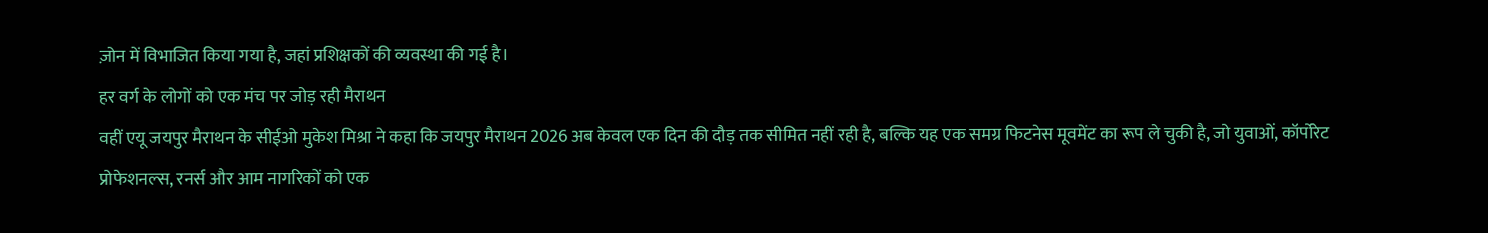ज़ोन में विभाजित किया गया है, जहां प्रशिक्षकों की व्यवस्था की गई है।
हर वर्ग के लोगों को एक मंच पर जोड़ रही मैराथन
वहीं एयू जयपुर मैराथन के सीईओ मुकेश मिश्रा ने कहा कि जयपुर मैराथन 2026 अब केवल एक दिन की दौड़ तक सीमित नहीं रही है, बल्कि यह एक समग्र फिटनेस मूवमेंट का रूप ले चुकी है, जो युवाओं, कॉर्पोरेट प्रोफेशनल्स, रनर्स और आम नागरिकों को एक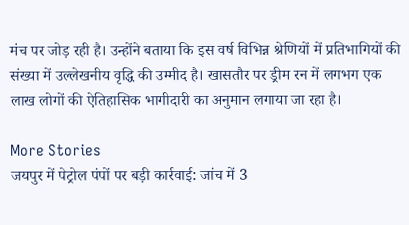मंच पर जोड़ रही है। उन्होंने बताया कि इस वर्ष विभिन्न श्रेणियों में प्रतिभागियों की संख्या में उल्लेखनीय वृद्धि की उम्मीद है। खासतौर पर ड्रीम रन में लगभग एक लाख लोगों की ऐतिहासिक भागीदारी का अनुमान लगाया जा रहा है।

More Stories
जयपुर में पेट्रोल पंपों पर बड़ी कार्रवाई: जांच में 3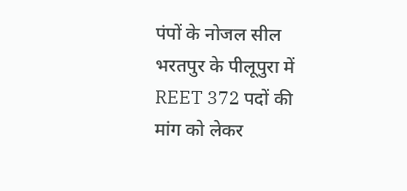पंपों के नोजल सील
भरतपुर के पीलूपुरा में REET 372 पदों की मांग को लेकर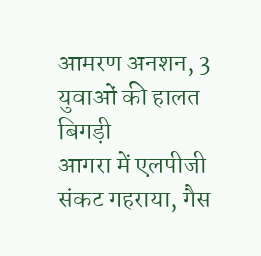आमरण अनशन, 3 युवाओं की हालत बिगड़ी
आगरा में एलपीजी संकट गहराया, गैस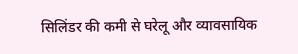सिलिंडर की कमी से घरेलू और व्यावसायिक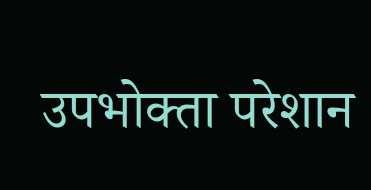उपभोक्ता परेशान